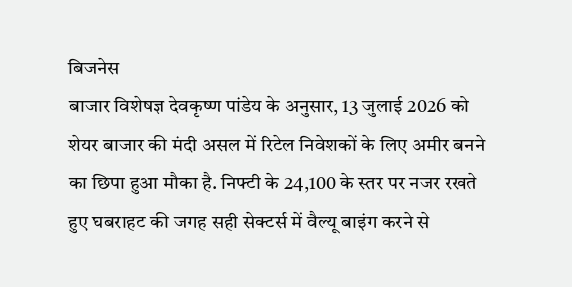बिजनेस
बाजार विशेषज्ञ देवकृष्ण पांडेय के अनुसार, 13 जुलाई 2026 को शेयर बाजार की मंदी असल में रिटेल निवेशकों के लिए अमीर बनने का छिपा हुआ मौका है. निफ्टी के 24,100 के स्तर पर नजर रखते हुए घबराहट की जगह सही सेक्टर्स में वैल्यू बाइंग करने से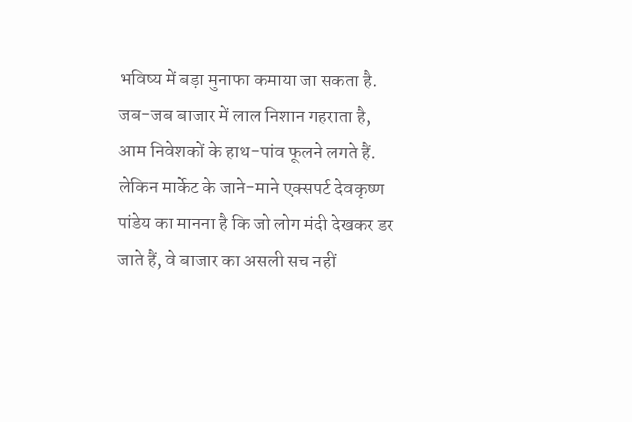भविष्य में बड़ा मुनाफा कमाया जा सकता है.
जब-जब बाजार में लाल निशान गहराता है, आम निवेशकों के हाथ-पांव फूलने लगते हैं. लेकिन मार्केट के जाने-माने एक्सपर्ट देवकृष्ण पांडेय का मानना है कि जो लोग मंदी देखकर डर जाते हैं, वे बाजार का असली सच नहीं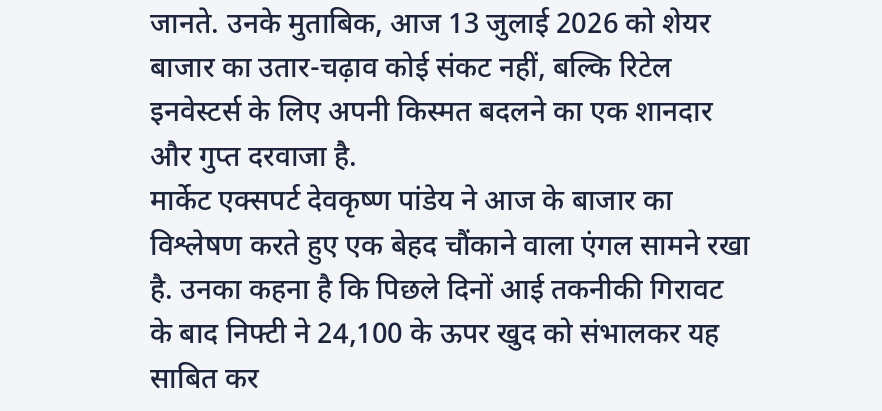जानते. उनके मुताबिक, आज 13 जुलाई 2026 को शेयर बाजार का उतार-चढ़ाव कोई संकट नहीं, बल्कि रिटेल इनवेस्टर्स के लिए अपनी किस्मत बदलने का एक शानदार और गुप्त दरवाजा है.
मार्केट एक्सपर्ट देवकृष्ण पांडेय ने आज के बाजार का विश्लेषण करते हुए एक बेहद चौंकाने वाला एंगल सामने रखा है. उनका कहना है कि पिछले दिनों आई तकनीकी गिरावट के बाद निफ्टी ने 24,100 के ऊपर खुद को संभालकर यह साबित कर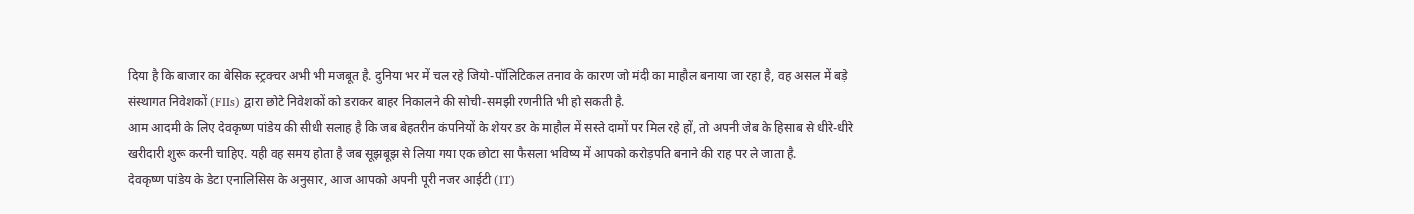दिया है कि बाजार का बेसिक स्ट्रक्चर अभी भी मजबूत है. दुनिया भर में चल रहे जियो-पॉलिटिकल तनाव के कारण जो मंदी का माहौल बनाया जा रहा है, वह असल में बड़े संस्थागत निवेशकों (FIIs) द्वारा छोटे निवेशकों को डराकर बाहर निकालने की सोची-समझी रणनीति भी हो सकती है.
आम आदमी के लिए देवकृष्ण पांडेय की सीधी सलाह है कि जब बेहतरीन कंपनियों के शेयर डर के माहौल में सस्ते दामों पर मिल रहे हों, तो अपनी जेब के हिसाब से धीरे-धीरे खरीदारी शुरू करनी चाहिए. यही वह समय होता है जब सूझबूझ से लिया गया एक छोटा सा फैसला भविष्य में आपको करोड़पति बनाने की राह पर ले जाता है.
देवकृष्ण पांडेय के डेटा एनालिसिस के अनुसार, आज आपको अपनी पूरी नजर आईटी (IT)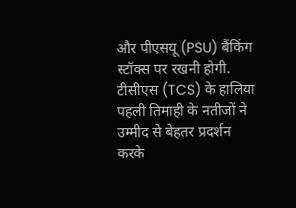और पीएसयू (PSU) बैंकिंग स्टॉक्स पर रखनी होगी. टीसीएस (TCS) के हालिया पहली तिमाही के नतीजों ने उम्मीद से बेहतर प्रदर्शन करके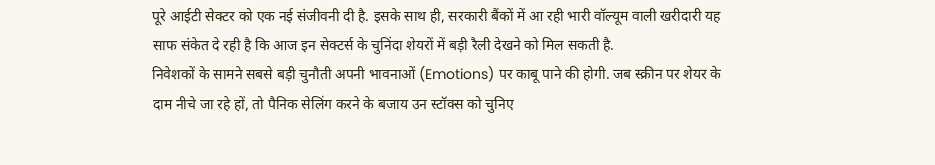पूरे आईटी सेक्टर को एक नई संजीवनी दी है. इसके साथ ही, सरकारी बैंकों में आ रही भारी वॉल्यूम वाली खरीदारी यह साफ संकेत दे रही है कि आज इन सेक्टर्स के चुनिंदा शेयरों में बड़ी रैली देखने को मिल सकती है.
निवेशकों के सामने सबसे बड़ी चुनौती अपनी भावनाओं (Emotions) पर काबू पाने की होगी. जब स्क्रीन पर शेयर के दाम नीचे जा रहे हों, तो पैनिक सेलिंग करने के बजाय उन स्टॉक्स को चुनिए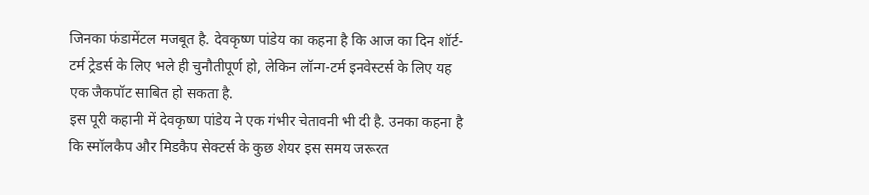जिनका फंडामेंटल मजबूत है. देवकृष्ण पांडेय का कहना है कि आज का दिन शॉर्ट-टर्म ट्रेडर्स के लिए भले ही चुनौतीपूर्ण हो, लेकिन लॉन्ग-टर्म इनवेस्टर्स के लिए यह एक जैकपॉट साबित हो सकता है.
इस पूरी कहानी में देवकृष्ण पांडेय ने एक गंभीर चेतावनी भी दी है. उनका कहना है कि स्मॉलकैप और मिडकैप सेक्टर्स के कुछ शेयर इस समय जरूरत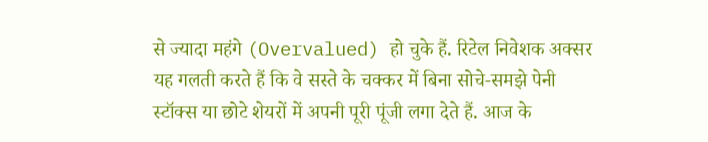से ज्यादा महंगे (Overvalued) हो चुके हैं. रिटेल निवेशक अक्सर यह गलती करते हैं कि वे सस्ते के चक्कर में बिना सोचे-समझे पेनी स्टॉक्स या छोटे शेयरों में अपनी पूरी पूंजी लगा देते हैं. आज के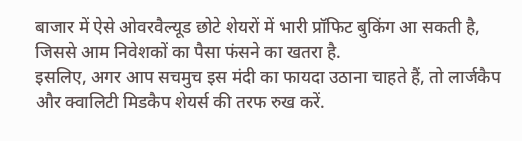बाजार में ऐसे ओवरवैल्यूड छोटे शेयरों में भारी प्रॉफिट बुकिंग आ सकती है, जिससे आम निवेशकों का पैसा फंसने का खतरा है.
इसलिए, अगर आप सचमुच इस मंदी का फायदा उठाना चाहते हैं, तो लार्जकैप और क्वालिटी मिडकैप शेयर्स की तरफ रुख करें.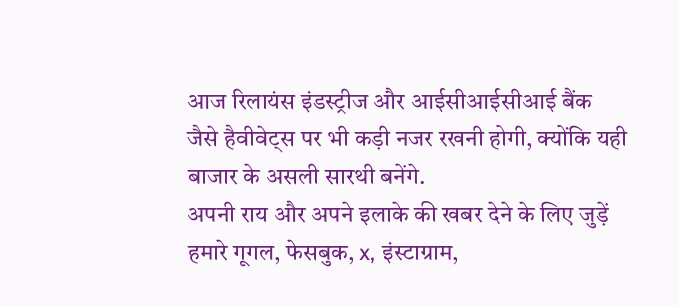आज रिलायंस इंडस्ट्रीज और आईसीआईसीआई बैंक जैसे हैवीवेट्स पर भी कड़ी नजर रखनी होगी, क्योंकि यही बाजार के असली सारथी बनेंगे.
अपनी राय और अपने इलाके की खबर देने के लिए जुड़ें हमारे गूगल, फेसबुक, x, इंस्टाग्राम,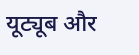यूट्यूब और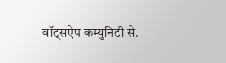वॉट्सऐप कम्युनिटी से.